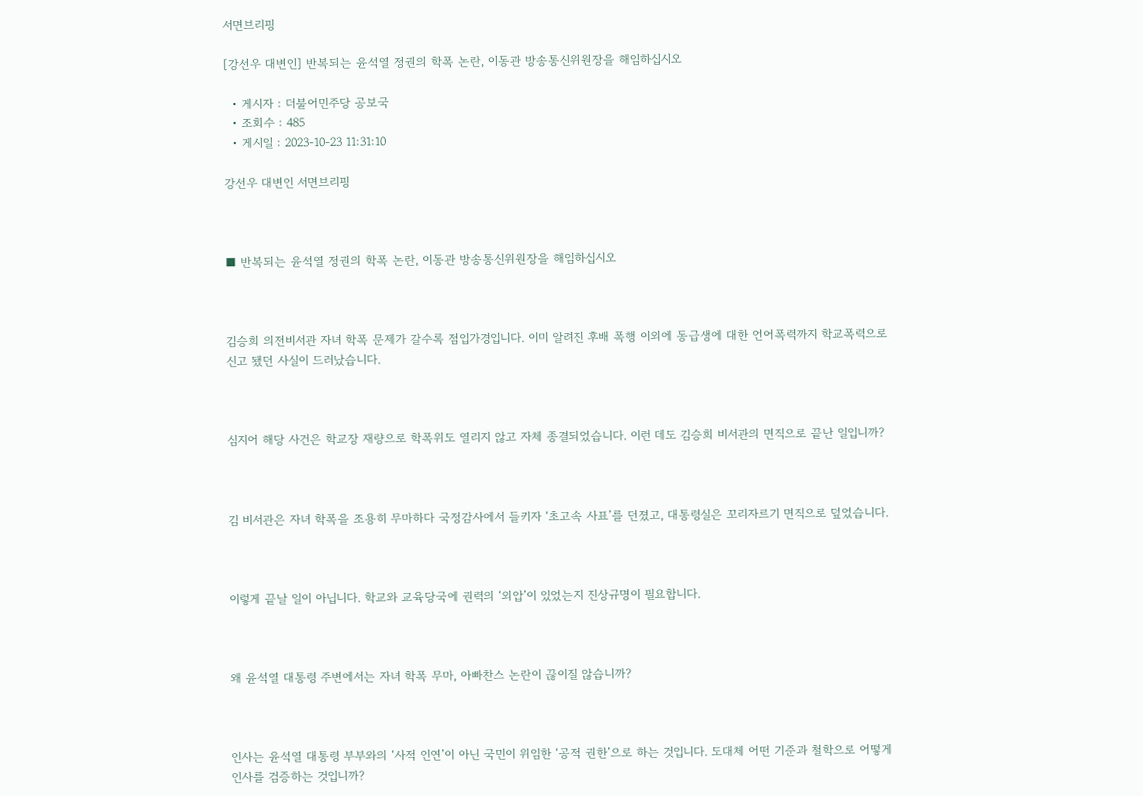서면브리핑

[강선우 대변인] 반복되는 윤석열 정권의 학폭 논란, 이동관 방송통신위원장을 해임하십시오

  • 게시자 : 더불어민주당 공보국
  • 조회수 : 485
  • 게시일 : 2023-10-23 11:31:10

강선우 대변인 서면브리핑



■ 반복되는 윤석열 정권의 학폭 논란, 이동관 방송통신위원장을 해임하십시오



김승희 의전비서관 자녀 학폭 문제가 갈수록 점입가경입니다. 이미 알려진 후배 폭행 이외에 동급생에 대한 언어폭력까지 학교폭력으로 신고 됐던 사실이 드러났습니다.



심지어 해당 사건은 학교장 재량으로 학폭위도 열리지 않고 자체 종결되었습니다. 이런 데도 김승희 비서관의 면직으로 끝난 일입니까?



김 비서관은 자녀 학폭을 조용히 무마하다 국정감사에서 들키자 ‘초고속 사표’를 던졌고, 대통령실은 꼬리자르기 면직으로 덮었습니다.



이렇게 끝날 일이 아닙니다. 학교와 교육당국에 권력의 ‘외압’이 있었는지 진상규명이 필요합니다.



왜 윤석열 대통령 주변에서는 자녀 학폭 무마, 아빠찬스 논란이 끊이질 않습니까?



인사는 윤석열 대통령 부부와의 ‘사적 인연’이 아닌 국민이 위임한 ‘공적 권한’으로 하는 것입니다. 도대체 어떤 기준과 철학으로 어떻게 인사를 검증하는 것입니까?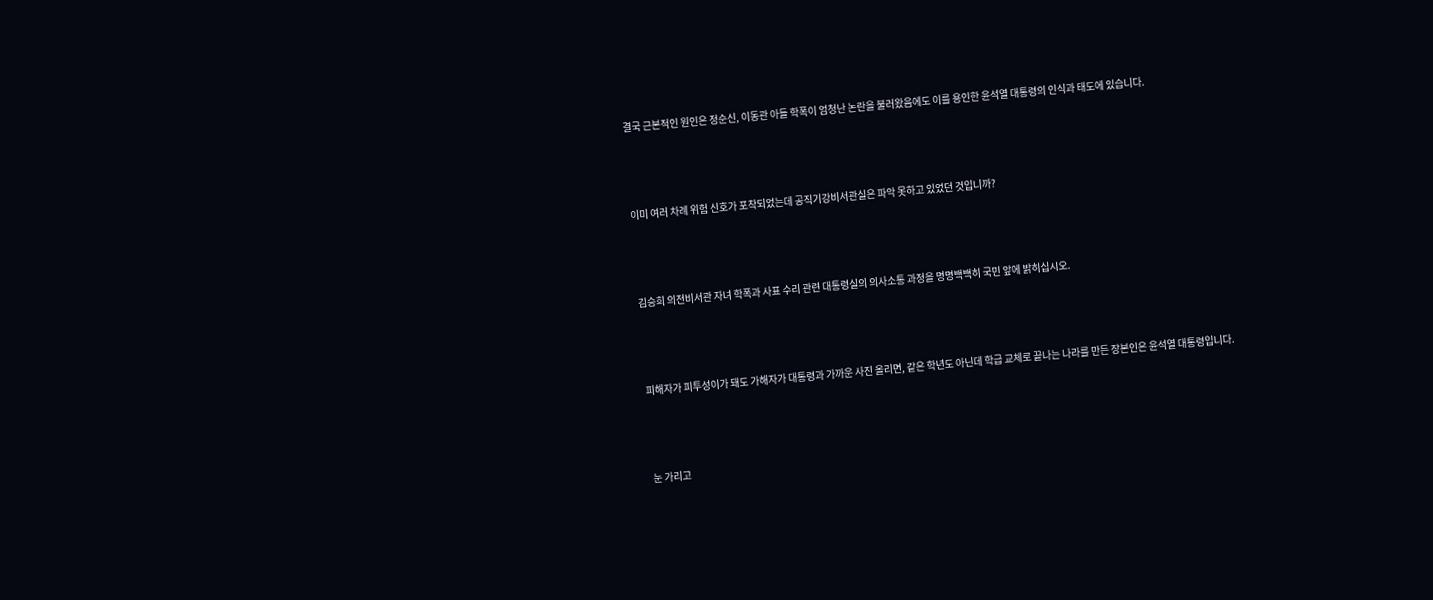결국 근본적인 원인은 정순신, 이동관 아들 학폭이 엄청난 논란을 불러왔음에도 이를 용인한 윤석열 대통령의 인식과 태도에 있습니다.



이미 여러 차례 위험 신호가 포착되었는데 공직기강비서관실은 파악 못하고 있었던 것입니까?



김승희 의전비서관 자녀 학폭과 사표 수리 관련 대통령실의 의사소통 과정을 명명백백히 국민 앞에 밝히십시오.



피해자가 피투성이가 돼도 가해자가 대통령과 가까운 사진 올리면, 같은 학년도 아닌데 학급 교체로 끝나는 나라를 만든 장본인은 윤석열 대통령입니다.



눈 가리고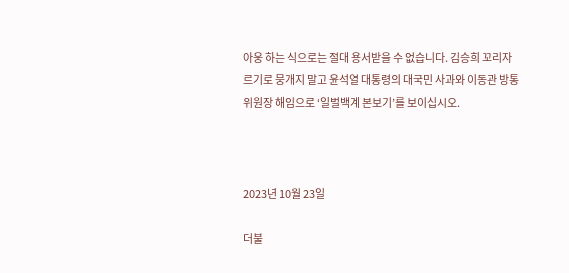아웅 하는 식으로는 절대 용서받을 수 없습니다. 김승희 꼬리자르기로 뭉개지 말고 윤석열 대통령의 대국민 사과와 이동관 방통위원장 해임으로 ‘일벌백계 본보기’를 보이십시오.



2023년 10월 23일

더불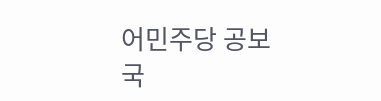어민주당 공보국